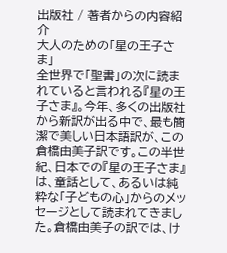出版社 / 著者からの内容紹介
大人のための「星の王子さま」
全世界で「聖書」の次に読まれていると言われる『星の王子さま』。今年、多くの出版社から新訳が出る中で、最も簡潔で美しい日本語訳が、この倉橋由美子訳です。この半世紀、日本での『星の王子さま』は、童話として、あるいは純粋な「子どもの心」からのメッセージとして読まれてきました。倉橋由美子の訳では、け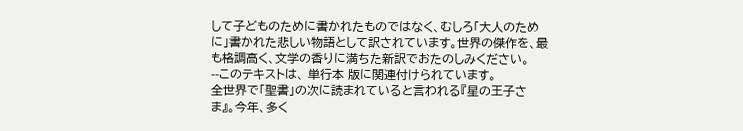して子どものために書かれたものではなく、むしろ「大人のために」書かれた悲しい物語として訳されています。世界の傑作を、最も格調高く、文学の香りに満ちた新訳でおたのしみください。 --このテキストは、 単行本 版に関連付けられています。
全世界で「聖書」の次に読まれていると言われる『星の王子さま』。今年、多く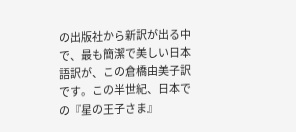の出版社から新訳が出る中で、最も簡潔で美しい日本語訳が、この倉橋由美子訳です。この半世紀、日本での『星の王子さま』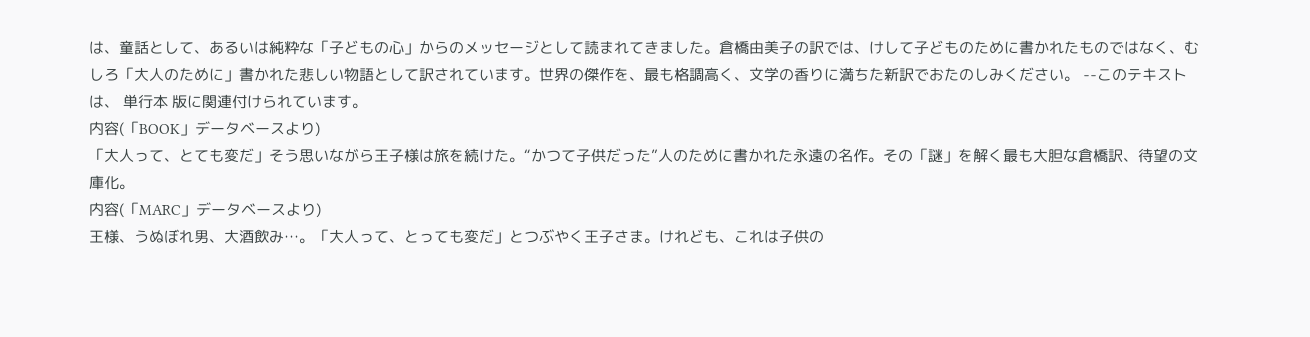は、童話として、あるいは純粋な「子どもの心」からのメッセージとして読まれてきました。倉橋由美子の訳では、けして子どものために書かれたものではなく、むしろ「大人のために」書かれた悲しい物語として訳されています。世界の傑作を、最も格調高く、文学の香りに満ちた新訳でおたのしみください。 --このテキストは、 単行本 版に関連付けられています。
内容(「BOOK」データベースより)
「大人って、とても変だ」そう思いながら王子様は旅を続けた。“かつて子供だった”人のために書かれた永遠の名作。その「謎」を解く最も大胆な倉橋訳、待望の文庫化。
内容(「MARC」データベースより)
王様、うぬぼれ男、大酒飲み…。「大人って、とっても変だ」とつぶやく王子さま。けれども、これは子供の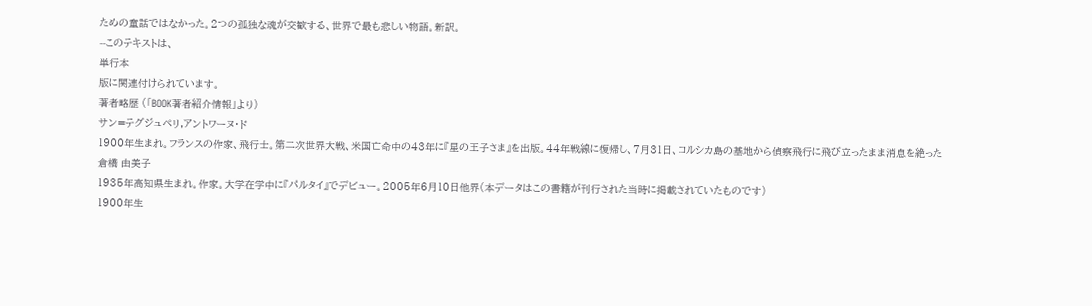ための童話ではなかった。2つの孤独な魂が交歓する、世界で最も悲しい物語。新訳。
--このテキストは、
単行本
版に関連付けられています。
著者略歴 (「BOOK著者紹介情報」より)
サン=テグジュペリ,アントワーヌ・ド
1900年生まれ。フランスの作家、飛行士。第二次世界大戦、米国亡命中の43年に『星の王子さま』を出版。44年戦線に復帰し、7月31日、コルシカ島の基地から偵察飛行に飛び立ったまま消息を絶った
倉橋 由美子
1935年高知県生まれ。作家。大学在学中に『パルタイ』でデビュー。2005年6月10日他界(本データはこの書籍が刊行された当時に掲載されていたものです)
1900年生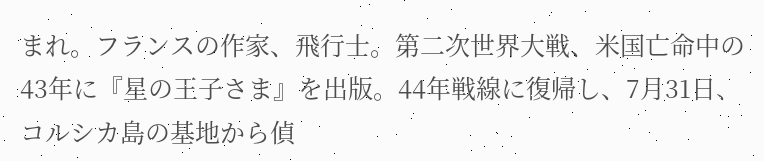まれ。フランスの作家、飛行士。第二次世界大戦、米国亡命中の43年に『星の王子さま』を出版。44年戦線に復帰し、7月31日、コルシカ島の基地から偵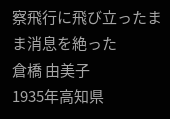察飛行に飛び立ったまま消息を絶った
倉橋 由美子
1935年高知県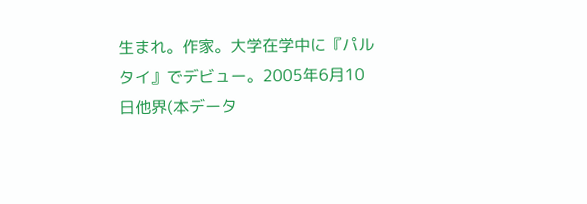生まれ。作家。大学在学中に『パルタイ』でデビュー。2005年6月10日他界(本データ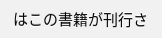はこの書籍が刊行さ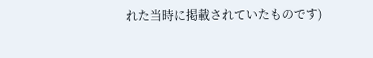れた当時に掲載されていたものです)